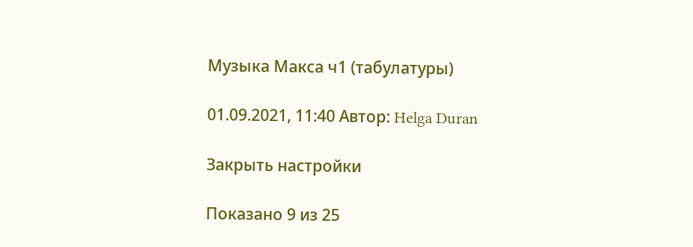Музыка Макса ч1 (табулатуры)

01.09.2021, 11:40 Автор: Helga Duran

Закрыть настройки

Показано 9 из 25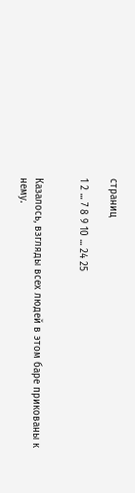страниц

1 2 ... 7 8 9 10 ... 24 25


Казалось, взгляды всех людей в этом баре прикованы к нему.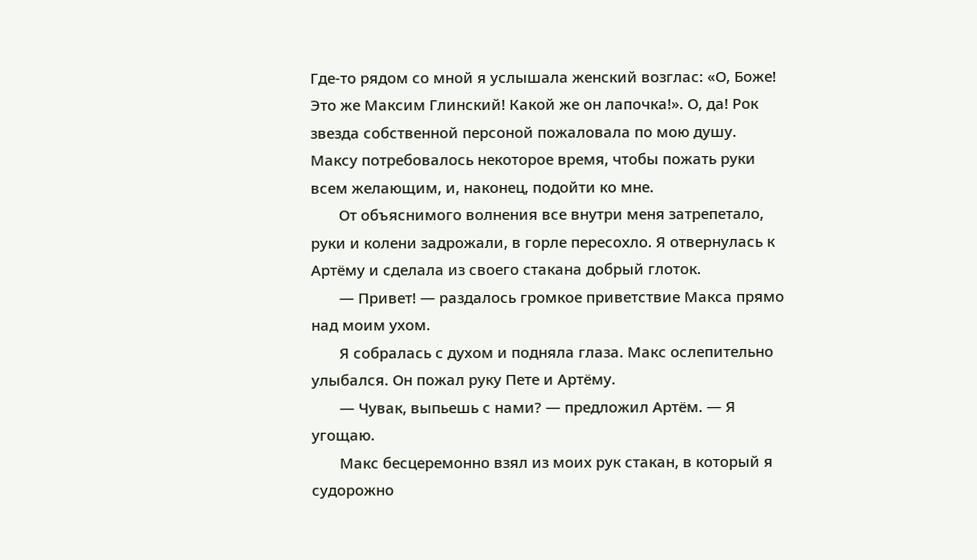Где-то рядом со мной я услышала женский возглас: «О, Боже! Это же Максим Глинский! Какой же он лапочка!». О, да! Рок звезда собственной персоной пожаловала по мою душу. Максу потребовалось некоторое время, чтобы пожать руки всем желающим, и, наконец, подойти ко мне.
       От объяснимого волнения все внутри меня затрепетало, руки и колени задрожали, в горле пересохло. Я отвернулась к Артёму и сделала из своего стакана добрый глоток.
       — Привет! — раздалось громкое приветствие Макса прямо над моим ухом.
       Я собралась с духом и подняла глаза. Макс ослепительно улыбался. Он пожал руку Пете и Артёму.
       — Чувак, выпьешь с нами? — предложил Артём. — Я угощаю.
       Макс бесцеремонно взял из моих рук стакан, в который я судорожно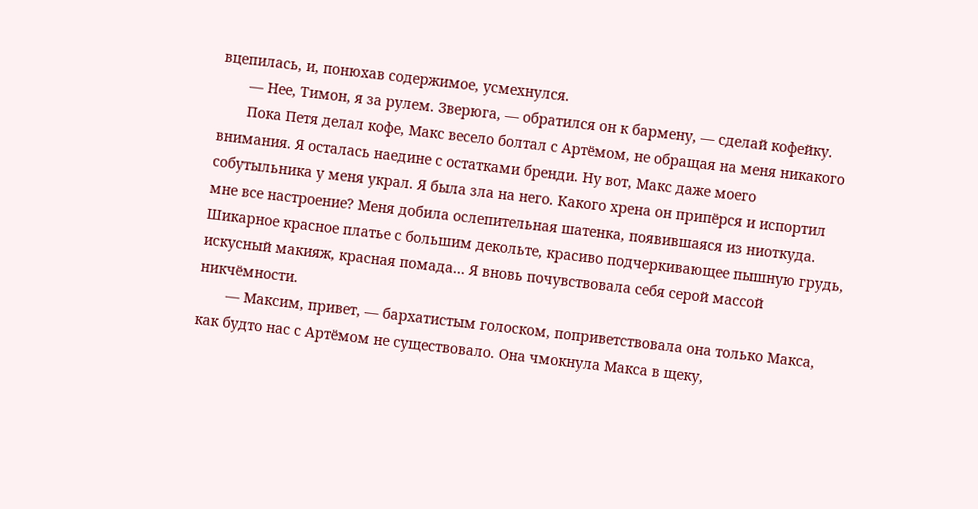вцепилась, и, понюхав содержимое, усмехнулся.
       — Нее, Тимон, я за рулем. Зверюга, — обратился он к бармену, — сделай кофейку.
       Пока Петя делал кофе, Макс весело болтал с Артёмом, не обращая на меня никакого внимания. Я осталась наедине с остатками бренди. Ну вот, Макс даже моего собутыльника у меня украл. Я была зла на него. Какого хрена он припёрся и испортил мне все настроение? Меня добила ослепительная шатенка, появившаяся из ниоткуда. Шикарное красное платье с большим декольте, красиво подчеркивающее пышную грудь, искусный макияж, красная помада… Я вновь почувствовала себя серой массой никчёмности.
       — Максим, привет, — бархатистым голоском, поприветствовала она только Макса, как будто нас с Артёмом не существовало. Она чмокнула Макса в щеку,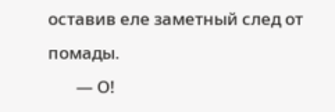оставив еле заметный след от помады.
       — О!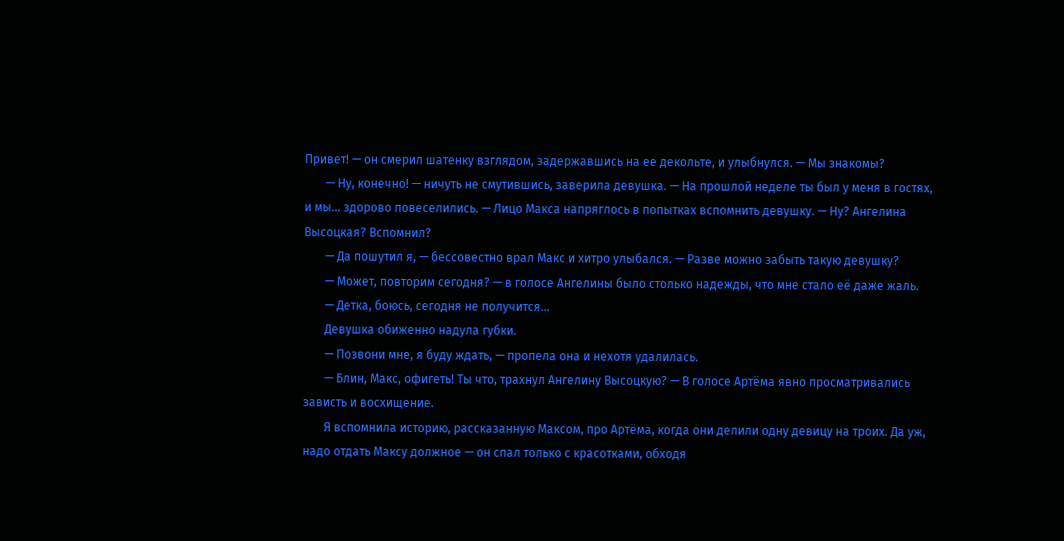Привет! — он смерил шатенку взглядом, задержавшись на ее декольте, и улыбнулся. — Мы знакомы?
       — Ну, конечно! — ничуть не смутившись, заверила девушка. — На прошлой неделе ты был у меня в гостях, и мы… здорово повеселились. — Лицо Макса напряглось в попытках вспомнить девушку. — Ну? Ангелина Высоцкая? Вспомнил?
       — Да пошутил я, — бессовестно врал Макс и хитро улыбался. — Разве можно забыть такую девушку?
       — Может, повторим сегодня? — в голосе Ангелины было столько надежды, что мне стало её даже жаль.
       — Детка, боюсь, сегодня не получится…
       Девушка обиженно надула губки.
       — Позвони мне, я буду ждать, — пропела она и нехотя удалилась.
       — Блин, Макс, офигеть! Ты что, трахнул Ангелину Высоцкую? — В голосе Артёма явно просматривались зависть и восхищение.
       Я вспомнила историю, рассказанную Максом, про Артёма, когда они делили одну девицу на троих. Да уж, надо отдать Максу должное — он спал только с красотками, обходя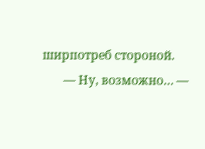ширпотреб стороной.
       — Ну, возможно… —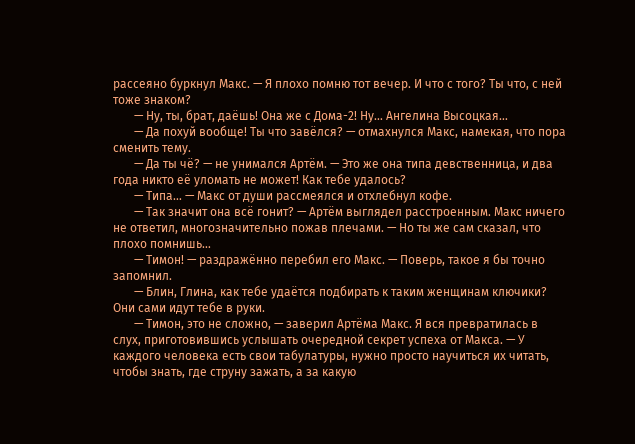рассеяно буркнул Макс. — Я плохо помню тот вечер. И что с того? Ты что, с ней тоже знаком?
       — Ну, ты, брат, даёшь! Она же с Дома-2! Ну… Ангелина Высоцкая…
       — Да похуй вообще! Ты что завёлся? — отмахнулся Макс, намекая, что пора сменить тему.
       — Да ты чё? — не унимался Артём. — Это же она типа девственница, и два года никто её уломать не может! Как тебе удалось?
       — Типа… — Макс от души рассмеялся и отхлебнул кофе.
       — Так значит она всё гонит? — Артём выглядел расстроенным. Макс ничего не ответил, многозначительно пожав плечами. — Но ты же сам сказал, что плохо помнишь…
       — Тимон! — раздражённо перебил его Макс. — Поверь, такое я бы точно запомнил.
       — Блин, Глина, как тебе удаётся подбирать к таким женщинам ключики? Они сами идут тебе в руки.
       — Тимон, это не сложно, — заверил Артёма Макс. Я вся превратилась в слух, приготовившись услышать очередной секрет успеха от Макса. — У каждого человека есть свои табулатуры, нужно просто научиться их читать, чтобы знать, где струну зажать, а за какую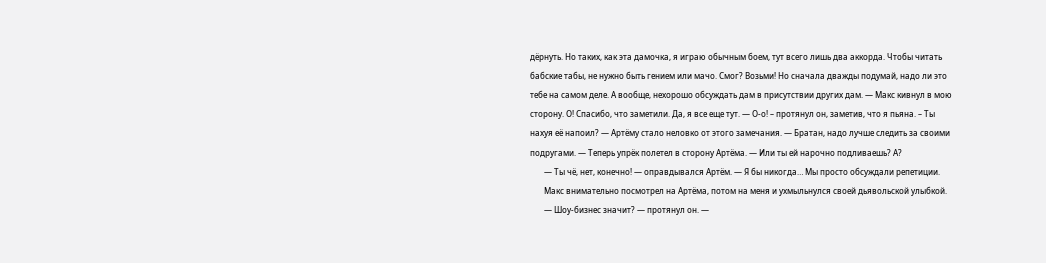дёрнуть. Но таких, как эта дамочка, я играю обычным боем, тут всего лишь два аккорда. Чтобы читать бабские табы, не нужно быть гением или мачо. Смог? Возьми! Но сначала дважды подумай, надо ли это тебе на самом деле. А вообще, нехорошо обсуждать дам в присутствии других дам. — Макс кивнул в мою сторону. О! Спасибо, что заметили. Да, я все еще тут. — О-о! – протянул он, заметив, что я пьяна. – Ты нахуя её напоил? — Артёму стало неловко от этого замечания. — Братан, надо лучше следить за своими подругами. — Теперь упрёк полетел в сторону Артёма. — Или ты ей нарочно подливаешь? А?
       — Ты чё, нет, конечно! — оправдывался Артём. — Я бы никогда… Мы просто обсуждали репетиции.
       Макс внимательно посмотрел на Артёма, потом на меня и ухмыльнулся своей дьявольской улыбкой.
       — Шоу-бизнес значит? — протянул он. —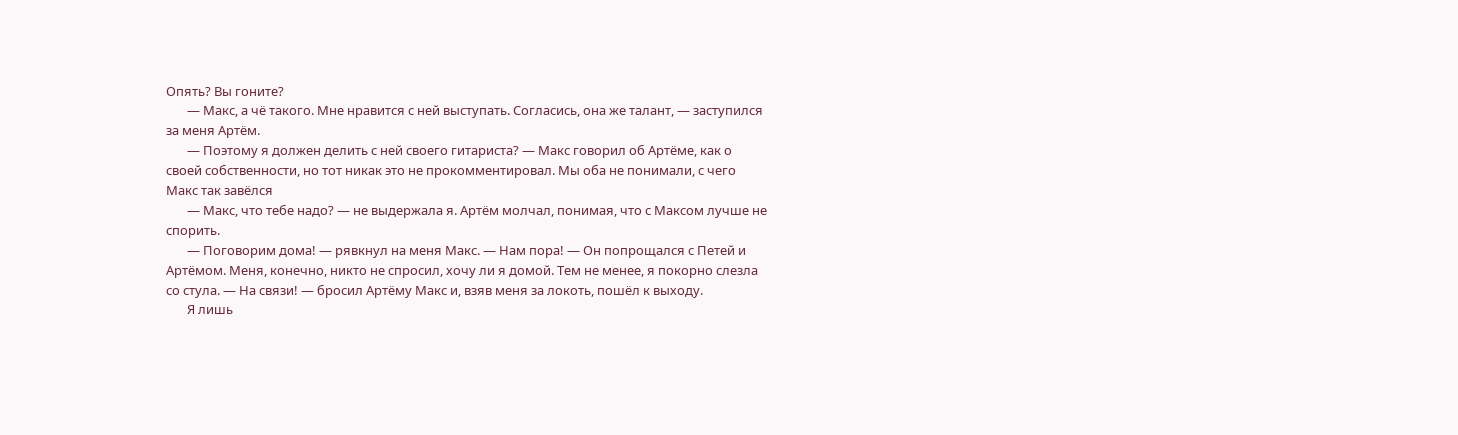Опять? Вы гоните?
       — Макс, а чё такого. Мне нравится с ней выступать. Согласись, она же талант, — заступился за меня Артём.
       — Поэтому я должен делить с ней своего гитариста? — Макс говорил об Артёме, как о своей собственности, но тот никак это не прокомментировал. Мы оба не понимали, с чего Макс так завёлся
       — Макс, что тебе надо? — не выдержала я. Артём молчал, понимая, что с Максом лучше не спорить.
       — Поговорим дома! — рявкнул на меня Макс. — Нам пора! — Он попрощался с Петей и Артёмом. Меня, конечно, никто не спросил, хочу ли я домой. Тем не менее, я покорно слезла со стула. — На связи! — бросил Артёму Макс и, взяв меня за локоть, пошёл к выходу.
       Я лишь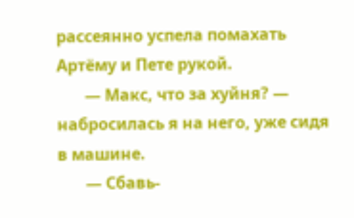рассеянно успела помахать Артёму и Пете рукой.
       — Макс, что за хуйня? — набросилась я на него, уже сидя в машине.
       — Сбавь-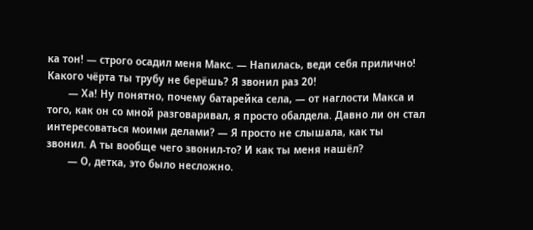ка тон! — строго осадил меня Макс. — Напилась, веди себя прилично! Какого чёрта ты трубу не берёшь? Я звонил раз 20!
       — Ха! Ну понятно, почему батарейка села, — от наглости Макса и того, как он со мной разговаривал, я просто обалдела. Давно ли он стал интересоваться моими делами? — Я просто не слышала, как ты звонил. А ты вообще чего звонил-то? И как ты меня нашёл?
       — О, детка, это было несложно.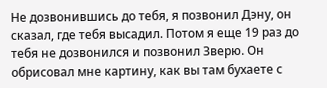Не дозвонившись до тебя, я позвонил Дэну, он сказал, где тебя высадил. Потом я еще 19 раз до тебя не дозвонился и позвонил Зверю. Он обрисовал мне картину, как вы там бухаете с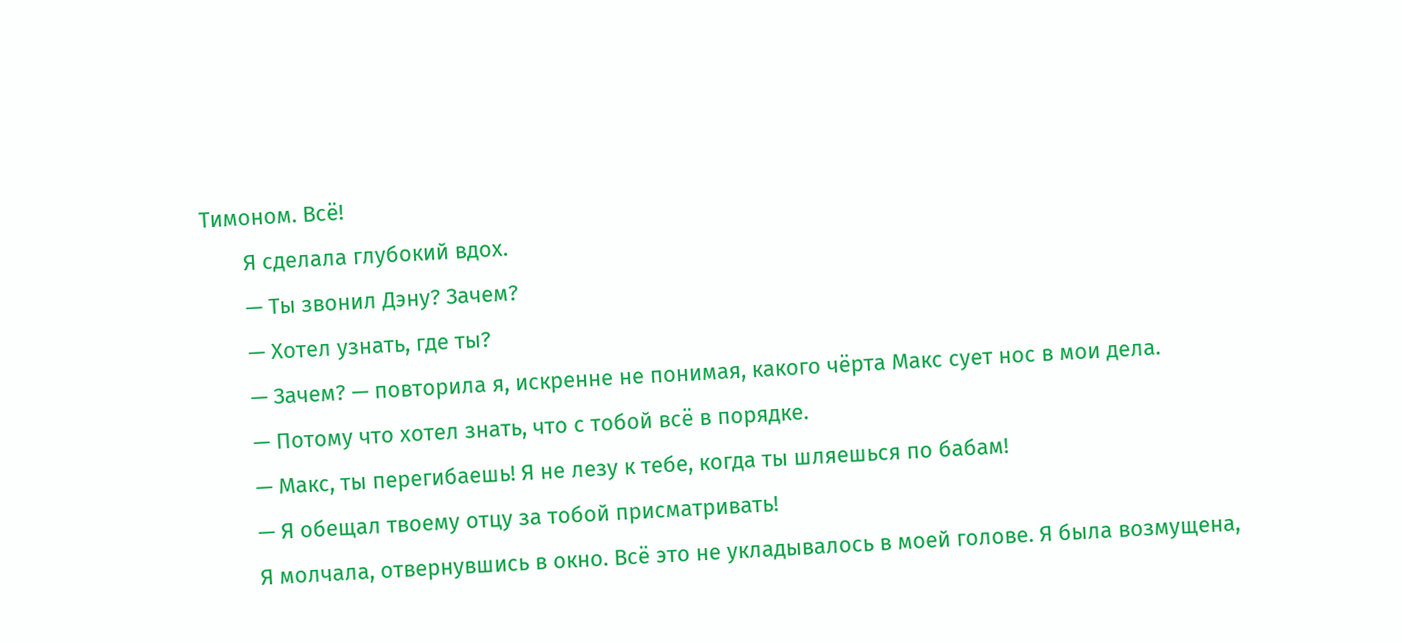Тимоном. Всё!
       Я сделала глубокий вдох.
       — Ты звонил Дэну? Зачем?
       — Хотел узнать, где ты?
       — Зачем? — повторила я, искренне не понимая, какого чёрта Макс сует нос в мои дела.
       — Потому что хотел знать, что с тобой всё в порядке.
       — Макс, ты перегибаешь! Я не лезу к тебе, когда ты шляешься по бабам!
       — Я обещал твоему отцу за тобой присматривать!
       Я молчала, отвернувшись в окно. Всё это не укладывалось в моей голове. Я была возмущена,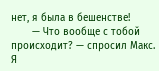нет, я была в бешенстве!
       — Что вообще с тобой происходит? — спросил Макс. Я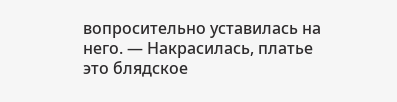вопросительно уставилась на него. — Накрасилась, платье это блядское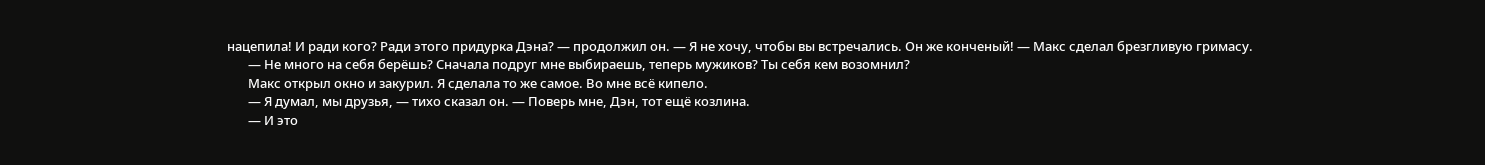нацепила! И ради кого? Ради этого придурка Дэна? — продолжил он. — Я не хочу, чтобы вы встречались. Он же конченый! — Макс сделал брезгливую гримасу.
       — Не много на себя берёшь? Сначала подруг мне выбираешь, теперь мужиков? Ты себя кем возомнил?
       Макс открыл окно и закурил. Я сделала то же самое. Во мне всё кипело.
       — Я думал, мы друзья, — тихо сказал он. — Поверь мне, Дэн, тот ещё козлина.
       — И это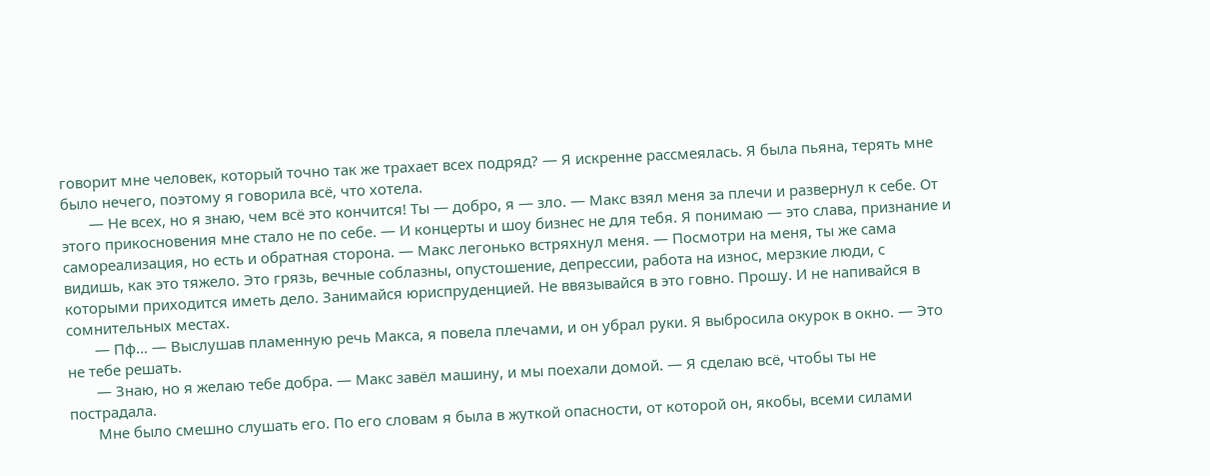говорит мне человек, который точно так же трахает всех подряд? — Я искренне рассмеялась. Я была пьяна, терять мне было нечего, поэтому я говорила всё, что хотела.
       — Не всех, но я знаю, чем всё это кончится! Ты — добро, я — зло. — Макс взял меня за плечи и развернул к себе. От этого прикосновения мне стало не по себе. — И концерты и шоу бизнес не для тебя. Я понимаю — это слава, признание и самореализация, но есть и обратная сторона. — Макс легонько встряхнул меня. — Посмотри на меня, ты же сама видишь, как это тяжело. Это грязь, вечные соблазны, опустошение, депрессии, работа на износ, мерзкие люди, с которыми приходится иметь дело. Занимайся юриспруденцией. Не ввязывайся в это говно. Прошу. И не напивайся в сомнительных местах.
       — Пф… — Выслушав пламенную речь Макса, я повела плечами, и он убрал руки. Я выбросила окурок в окно. — Это не тебе решать.
       — Знаю, но я желаю тебе добра. — Макс завёл машину, и мы поехали домой. — Я сделаю всё, чтобы ты не пострадала.
       Мне было смешно слушать его. По его словам я была в жуткой опасности, от которой он, якобы, всеми силами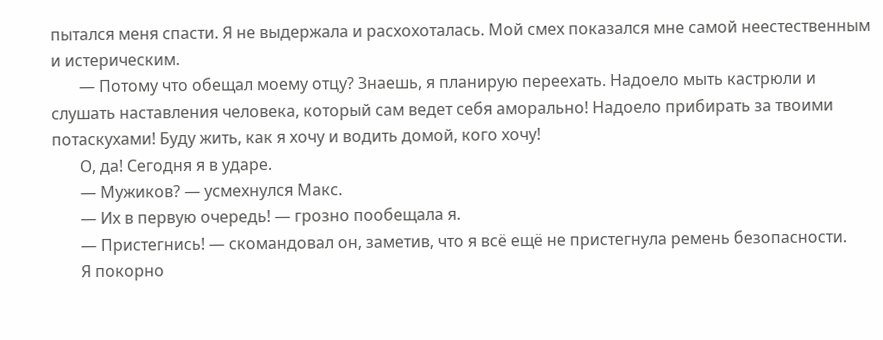пытался меня спасти. Я не выдержала и расхохоталась. Мой смех показался мне самой неестественным и истерическим.
       — Потому что обещал моему отцу? Знаешь, я планирую переехать. Надоело мыть кастрюли и слушать наставления человека, который сам ведет себя аморально! Надоело прибирать за твоими потаскухами! Буду жить, как я хочу и водить домой, кого хочу!
       О, да! Сегодня я в ударе.
       — Мужиков? — усмехнулся Макс.
       — Их в первую очередь! — грозно пообещала я.
       — Пристегнись! — скомандовал он, заметив, что я всё ещё не пристегнула ремень безопасности.
       Я покорно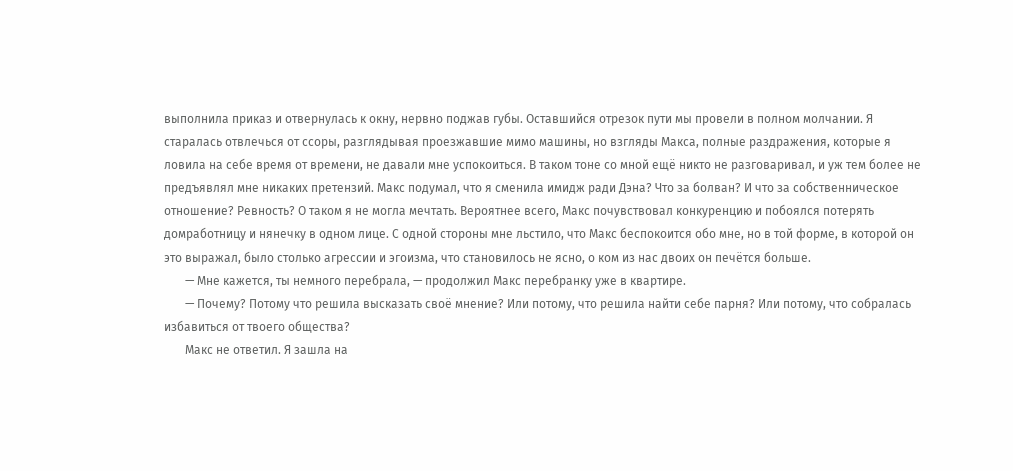выполнила приказ и отвернулась к окну, нервно поджав губы. Оставшийся отрезок пути мы провели в полном молчании. Я старалась отвлечься от ссоры, разглядывая проезжавшие мимо машины, но взгляды Макса, полные раздражения, которые я ловила на себе время от времени, не давали мне успокоиться. В таком тоне со мной ещё никто не разговаривал, и уж тем более не предъявлял мне никаких претензий. Макс подумал, что я сменила имидж ради Дэна? Что за болван? И что за собственническое отношение? Ревность? О таком я не могла мечтать. Вероятнее всего, Макс почувствовал конкуренцию и побоялся потерять домработницу и нянечку в одном лице. С одной стороны мне льстило, что Макс беспокоится обо мне, но в той форме, в которой он это выражал, было столько агрессии и эгоизма, что становилось не ясно, о ком из нас двоих он печётся больше.
       — Мне кажется, ты немного перебрала, — продолжил Макс перебранку уже в квартире.
       — Почему? Потому что решила высказать своё мнение? Или потому, что решила найти себе парня? Или потому, что собралась избавиться от твоего общества?
       Макс не ответил. Я зашла на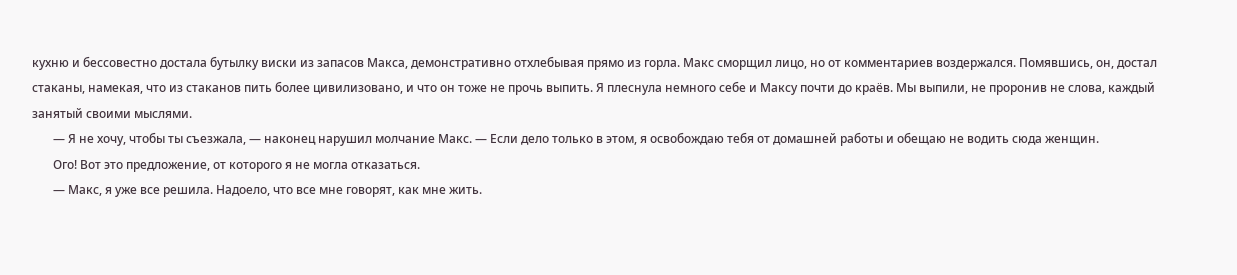кухню и бессовестно достала бутылку виски из запасов Макса, демонстративно отхлебывая прямо из горла. Макс сморщил лицо, но от комментариев воздержался. Помявшись, он, достал стаканы, намекая, что из стаканов пить более цивилизовано, и что он тоже не прочь выпить. Я плеснула немного себе и Максу почти до краёв. Мы выпили, не проронив не слова, каждый занятый своими мыслями.
       — Я не хочу, чтобы ты съезжала, — наконец нарушил молчание Макс. — Если дело только в этом, я освобождаю тебя от домашней работы и обещаю не водить сюда женщин.
       Ого! Вот это предложение, от которого я не могла отказаться.
       — Макс, я уже все решила. Надоело, что все мне говорят, как мне жить.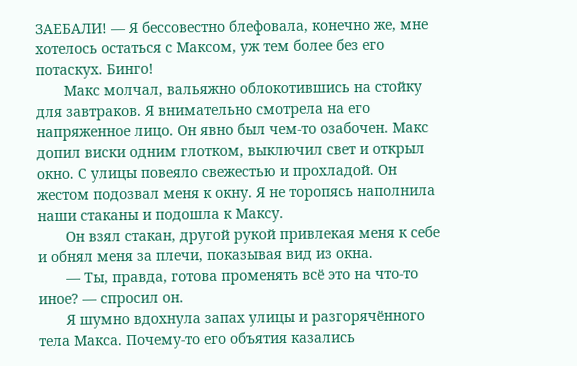ЗАЕБАЛИ! — Я бессовестно блефовала, конечно же, мне хотелось остаться с Максом, уж тем более без его потаскух. Бинго!
       Макс молчал, вальяжно облокотившись на стойку для завтраков. Я внимательно смотрела на его напряженное лицо. Он явно был чем-то озабочен. Макс допил виски одним глотком, выключил свет и открыл окно. С улицы повеяло свежестью и прохладой. Он жестом подозвал меня к окну. Я не торопясь наполнила наши стаканы и подошла к Максу.
       Он взял стакан, другой рукой привлекая меня к себе и обнял меня за плечи, показывая вид из окна.
       — Ты, правда, готова променять всё это на что-то иное? — спросил он.
       Я шумно вдохнула запах улицы и разгорячённого тела Макса. Почему-то его объятия казались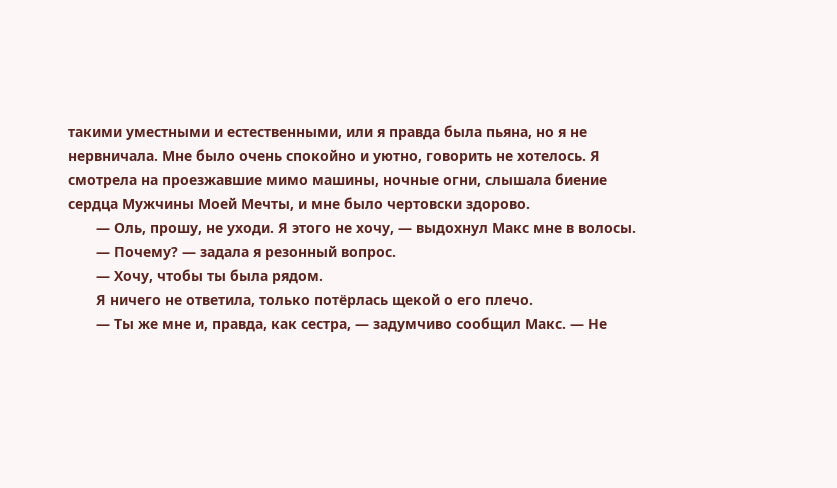такими уместными и естественными, или я правда была пьяна, но я не нервничала. Мне было очень спокойно и уютно, говорить не хотелось. Я смотрела на проезжавшие мимо машины, ночные огни, слышала биение сердца Мужчины Моей Мечты, и мне было чертовски здорово.
       — Оль, прошу, не уходи. Я этого не хочу, — выдохнул Макс мне в волосы.
       — Почему? — задала я резонный вопрос.
       — Хочу, чтобы ты была рядом.
       Я ничего не ответила, только потёрлась щекой о его плечо.
       — Ты же мне и, правда, как сестра, — задумчиво сообщил Макс. — Не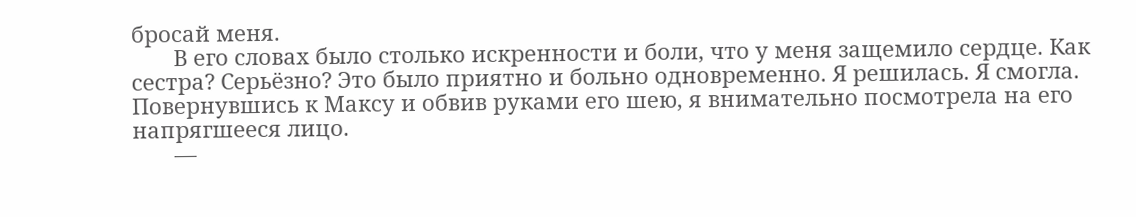бросай меня.
       В его словах было столько искренности и боли, что у меня защемило сердце. Как сестра? Серьёзно? Это было приятно и больно одновременно. Я решилась. Я смогла. Повернувшись к Максу и обвив руками его шею, я внимательно посмотрела на его напрягшееся лицо.
       —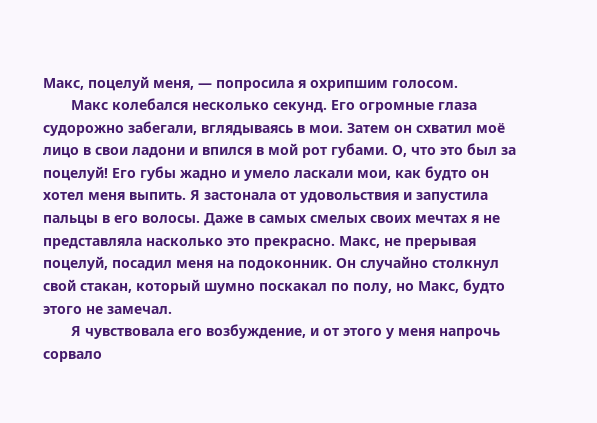Макс, поцелуй меня, — попросила я охрипшим голосом.
       Макс колебался несколько секунд. Его огромные глаза судорожно забегали, вглядываясь в мои. Затем он схватил моё лицо в свои ладони и впился в мой рот губами. О, что это был за поцелуй! Его губы жадно и умело ласкали мои, как будто он хотел меня выпить. Я застонала от удовольствия и запустила пальцы в его волосы. Даже в самых смелых своих мечтах я не представляла насколько это прекрасно. Макс, не прерывая поцелуй, посадил меня на подоконник. Он случайно столкнул свой стакан, который шумно поскакал по полу, но Макс, будто этого не замечал.
       Я чувствовала его возбуждение, и от этого у меня напрочь сорвало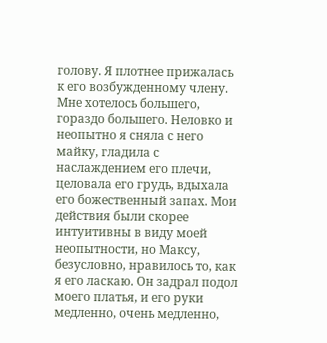голову. Я плотнее прижалась к его возбужденному члену. Мне хотелось большего, гораздо большего. Неловко и неопытно я сняла с него майку, гладила с наслаждением его плечи, целовала его грудь, вдыхала его божественный запах. Мои действия были скорее интуитивны в виду моей неопытности, но Максу, безусловно, нравилось то, как я его ласкаю. Он задрал подол моего платья, и его руки медленно, очень медленно,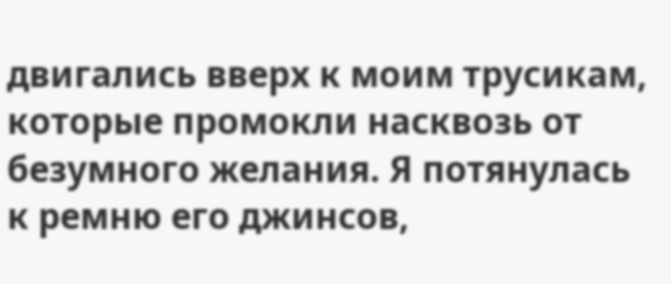двигались вверх к моим трусикам, которые промокли насквозь от безумного желания. Я потянулась к ремню его джинсов,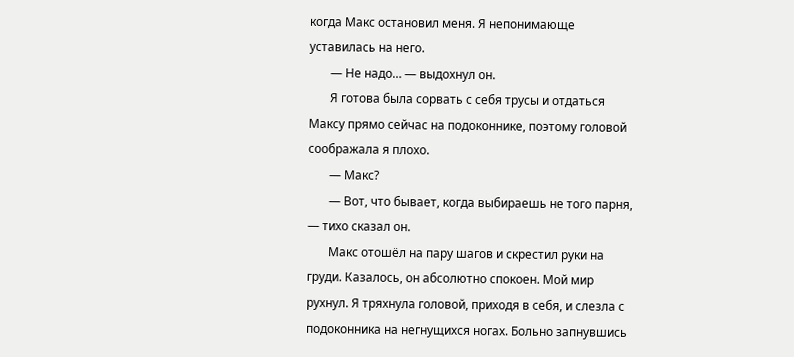когда Макс остановил меня. Я непонимающе уставилась на него.
       — Не надо… — выдохнул он.
       Я готова была сорвать с себя трусы и отдаться Максу прямо сейчас на подоконнике, поэтому головой соображала я плохо.
       — Макс?
       — Вот, что бывает, когда выбираешь не того парня, — тихо сказал он.
       Макс отошёл на пару шагов и скрестил руки на груди. Казалось, он абсолютно спокоен. Мой мир рухнул. Я тряхнула головой, приходя в себя, и слезла с подоконника на негнущихся ногах. Больно запнувшись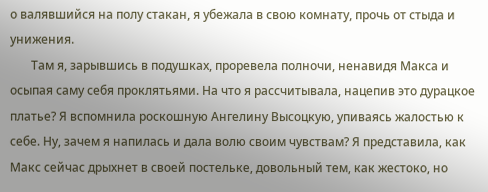о валявшийся на полу стакан, я убежала в свою комнату, прочь от стыда и унижения.
       Там я, зарывшись в подушках, проревела полночи, ненавидя Макса и осыпая саму себя проклятьями. На что я рассчитывала, нацепив это дурацкое платье? Я вспомнила роскошную Ангелину Высоцкую, упиваясь жалостью к себе. Ну, зачем я напилась и дала волю своим чувствам? Я представила, как Макс сейчас дрыхнет в своей постельке, довольный тем, как жестоко, но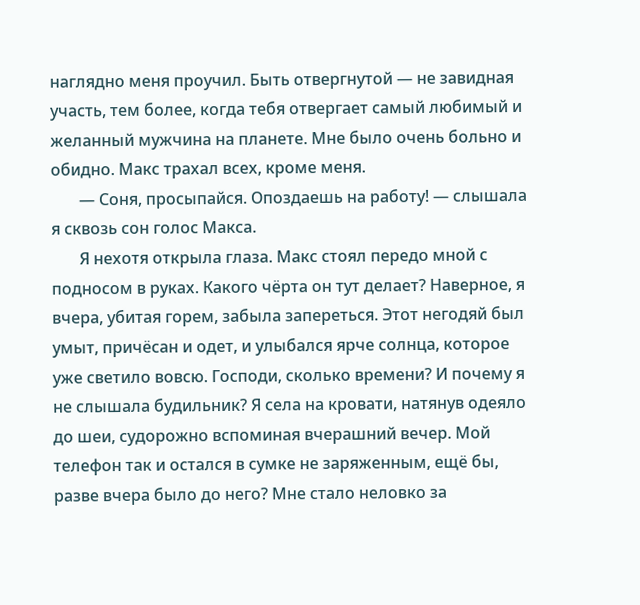наглядно меня проучил. Быть отвергнутой — не завидная участь, тем более, когда тебя отвергает самый любимый и желанный мужчина на планете. Мне было очень больно и обидно. Макс трахал всех, кроме меня.
       — Соня, просыпайся. Опоздаешь на работу! — слышала я сквозь сон голос Макса.
       Я нехотя открыла глаза. Макс стоял передо мной с подносом в руках. Какого чёрта он тут делает? Наверное, я вчера, убитая горем, забыла запереться. Этот негодяй был умыт, причёсан и одет, и улыбался ярче солнца, которое уже светило вовсю. Господи, сколько времени? И почему я не слышала будильник? Я села на кровати, натянув одеяло до шеи, судорожно вспоминая вчерашний вечер. Мой телефон так и остался в сумке не заряженным, ещё бы, разве вчера было до него? Мне стало неловко за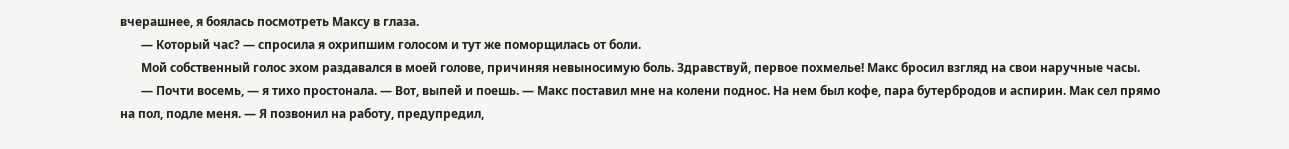вчерашнее, я боялась посмотреть Максу в глаза.
       — Который час? — спросила я охрипшим голосом и тут же поморщилась от боли.
       Мой собственный голос эхом раздавался в моей голове, причиняя невыносимую боль. Здравствуй, первое похмелье! Макс бросил взгляд на свои наручные часы.
       — Почти восемь, — я тихо простонала. — Вот, выпей и поешь. — Макс поставил мне на колени поднос. На нем был кофе, пара бутербродов и аспирин. Мак сел прямо на пол, подле меня. — Я позвонил на работу, предупредил,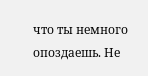что ты немного опоздаешь. Не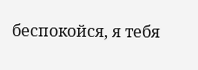беспокойся, я тебя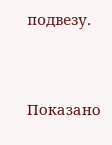подвезу.


Показано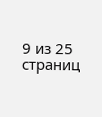9 из 25 страниц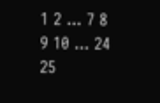1 2 ... 7 8 9 10 ... 24 25